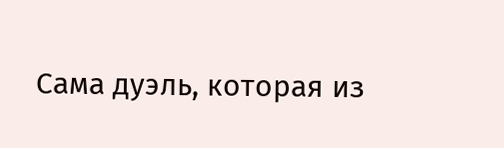Сама дуэль, которая из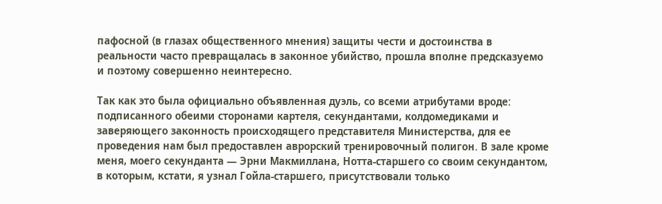пафосной (в глазах общественного мнения) защиты чести и достоинства в реальности часто превращалась в законное убийство, прошла вполне предсказуемо и поэтому совершенно неинтересно.

Так как это была официально объявленная дуэль, со всеми атрибутами вроде: подписанного обеими сторонами картеля, секундантами, колдомедиками и заверяющего законность происходящего представителя Министерства, для ее проведения нам был предоставлен аврорский тренировочный полигон. В зале кроме меня, моего секунданта — Эрни Макмиллана, Нотта-старшего со своим секундантом, в которым, кстати, я узнал Гойла-старшего, присутствовали только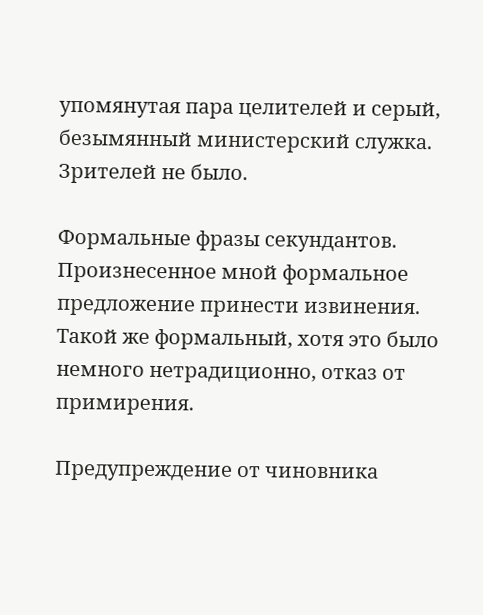упомянутая пара целителей и серый, безымянный министерский служка. Зрителей не было.

Формальные фразы секундантов. Произнесенное мной формальное предложение принести извинения. Такой же формальный, хотя это было немного нетрадиционно, отказ от примирения.

Предупреждение от чиновника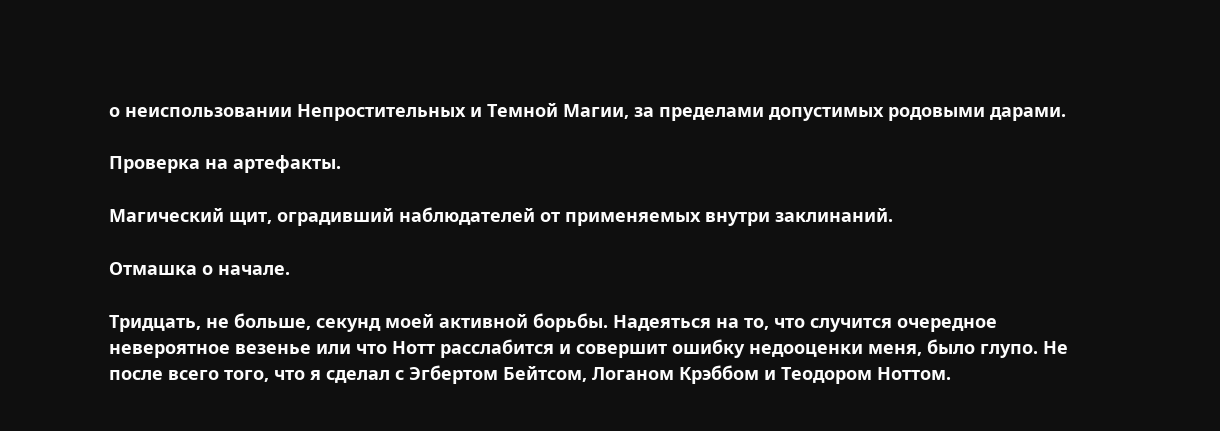о неиспользовании Непростительных и Темной Магии, за пределами допустимых родовыми дарами.

Проверка на артефакты.

Магический щит, оградивший наблюдателей от применяемых внутри заклинаний.

Отмашка о начале.

Тридцать, не больше, секунд моей активной борьбы. Надеяться на то, что случится очередное невероятное везенье или что Нотт расслабится и совершит ошибку недооценки меня, было глупо. Не после всего того, что я сделал с Эгбертом Бейтсом, Логаном Крэббом и Теодором Ноттом.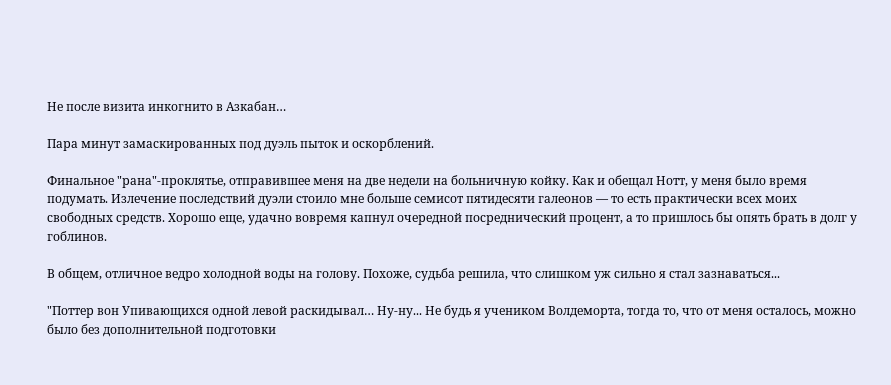Не после визита инкогнито в Азкабан…

Пара минут замаскированных под дуэль пыток и оскорблений.

Финальное "рана"-проклятье, отправившее меня на две недели на больничную койку. Как и обещал Нотт, у меня было время подумать. Излечение последствий дуэли стоило мне больше семисот пятидесяти галеонов — то есть практически всех моих свободных средств. Хорошо еще, удачно вовремя капнул очередной посреднический процент, а то пришлось бы опять брать в долг у гоблинов.

В общем, отличное ведро холодной воды на голову. Похоже, судьба решила, что слишком уж сильно я стал зазнаваться...

"Поттер вон Упивающихся одной левой раскидывал… Ну-ну... Не будь я учеником Волдеморта, тогда то, что от меня осталось, можно было без дополнительной подготовки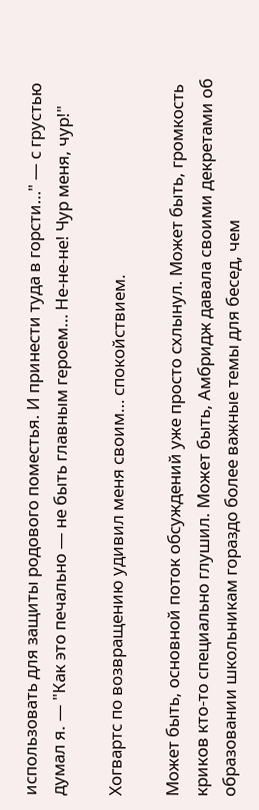использовать для защиты родового поместья. И принести туда в горсти…" — с грустью думал я. — "Как это печально — не быть главным героем… Не-не-не! Чур меня, чур!"

Хогвартс по возвращению удивил меня своим… спокойствием.

Может быть, основной поток обсуждений уже просто схлынул. Может быть, громкость криков кто-то специально глушил. Может быть, Амбридж давала своими декретами об образовании школьникам гораздо более важные темы для бесед, чем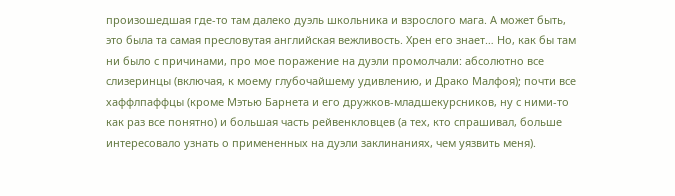произошедшая где-то там далеко дуэль школьника и взрослого мага. А может быть, это была та самая пресловутая английская вежливость. Хрен его знает… Но, как бы там ни было с причинами, про мое поражение на дуэли промолчали: абсолютно все слизеринцы (включая, к моему глубочайшему удивлению, и Драко Малфоя); почти все хаффлпаффцы (кроме Мэтью Барнета и его дружков-младшекурсников, ну с ними-то как раз все понятно) и большая часть рейвенкловцев (а тех, кто спрашивал, больше интересовало узнать о примененных на дуэли заклинаниях, чем уязвить меня).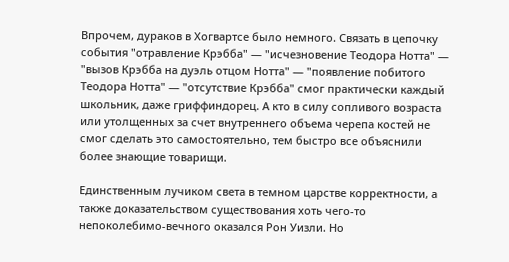Впрочем, дураков в Хогвартсе было немного. Связать в цепочку события "отравление Крэбба" — "исчезновение Теодора Нотта" — "вызов Крэбба на дуэль отцом Нотта" — "появление побитого Теодора Нотта" — "отсутствие Крэбба" смог практически каждый школьник, даже гриффиндорец. А кто в силу сопливого возраста или утолщенных за счет внутреннего объема черепа костей не смог сделать это самостоятельно, тем быстро все объяснили более знающие товарищи.

Единственным лучиком света в темном царстве корректности, а также доказательством существования хоть чего-то непоколебимо-вечного оказался Рон Уизли. Но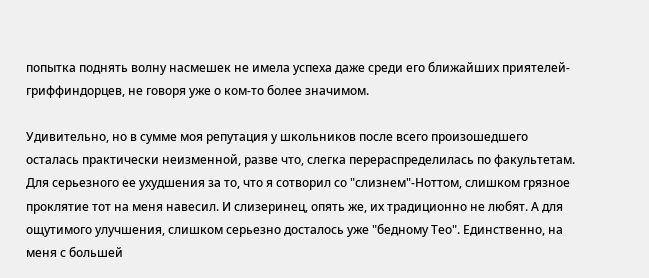попытка поднять волну насмешек не имела успеха даже среди его ближайших приятелей-гриффиндорцев, не говоря уже о ком-то более значимом.

Удивительно, но в сумме моя репутация у школьников после всего произошедшего осталась практически неизменной, разве что, слегка перераспределилась по факультетам. Для серьезного ее ухудшения за то, что я сотворил со "слизнем"-Ноттом, слишком грязное проклятие тот на меня навесил. И слизеринец, опять же, их традиционно не любят. А для ощутимого улучшения, слишком серьезно досталось уже "бедному Тео". Единственно, на меня с большей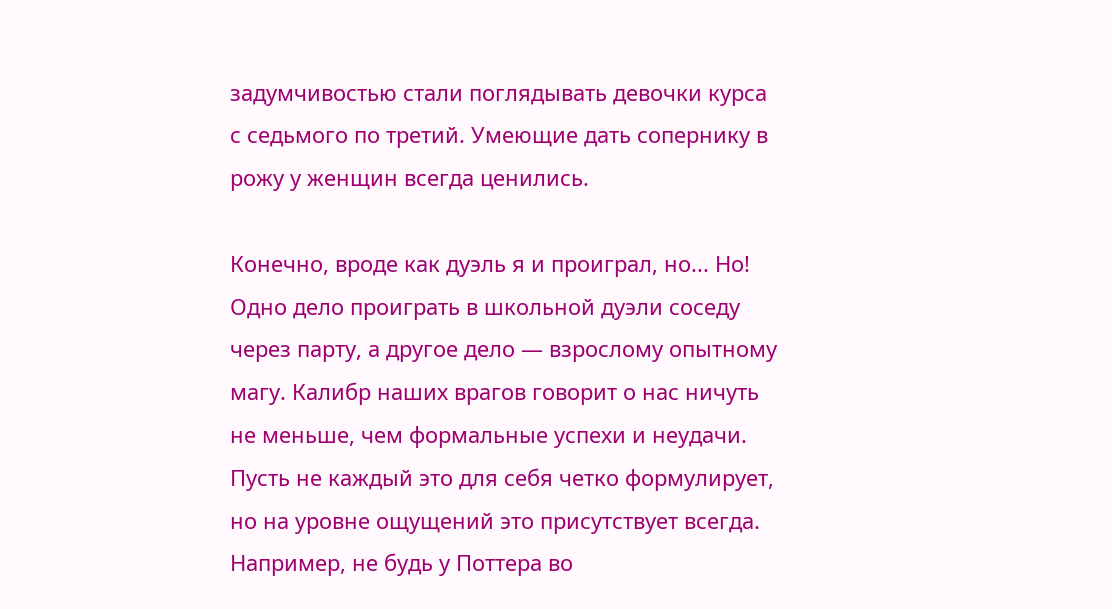задумчивостью стали поглядывать девочки курса с седьмого по третий. Умеющие дать сопернику в рожу у женщин всегда ценились.

Конечно, вроде как дуэль я и проиграл, но... Но! Одно дело проиграть в школьной дуэли соседу через парту, а другое дело — взрослому опытному магу. Калибр наших врагов говорит о нас ничуть не меньше, чем формальные успехи и неудачи. Пусть не каждый это для себя четко формулирует, но на уровне ощущений это присутствует всегда. Например, не будь у Поттера во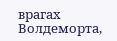врагах Волдеморта,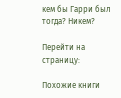кем бы Гарри был тогда? Никем?

Перейти на страницу:

Похожие книги